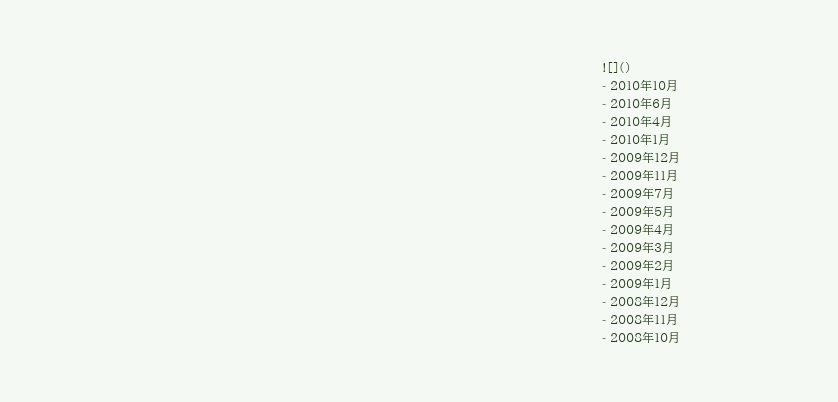![]()
- 2010年10月
- 2010年6月
- 2010年4月
- 2010年1月
- 2009年12月
- 2009年11月
- 2009年7月
- 2009年5月
- 2009年4月
- 2009年3月
- 2009年2月
- 2009年1月
- 2008年12月
- 2008年11月
- 2008年10月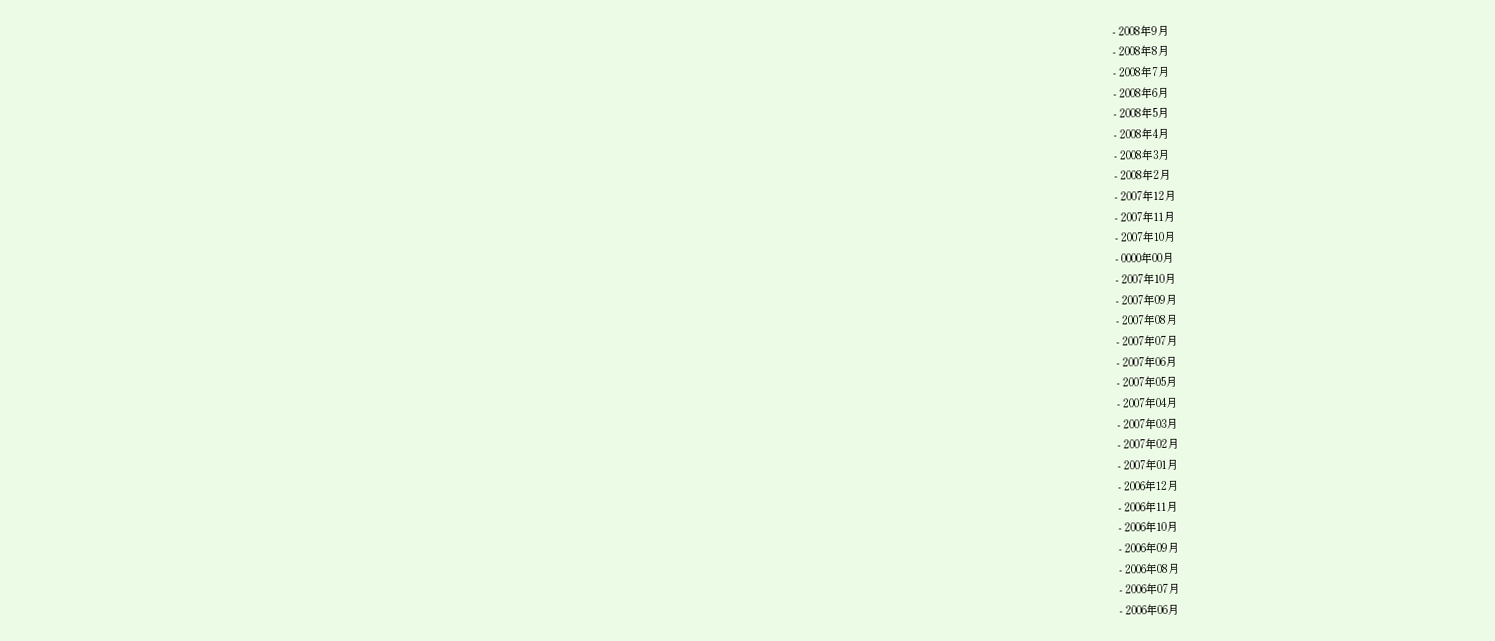- 2008年9月
- 2008年8月
- 2008年7月
- 2008年6月
- 2008年5月
- 2008年4月
- 2008年3月
- 2008年2月
- 2007年12月
- 2007年11月
- 2007年10月
- 0000年00月
- 2007年10月
- 2007年09月
- 2007年08月
- 2007年07月
- 2007年06月
- 2007年05月
- 2007年04月
- 2007年03月
- 2007年02月
- 2007年01月
- 2006年12月
- 2006年11月
- 2006年10月
- 2006年09月
- 2006年08月
- 2006年07月
- 2006年06月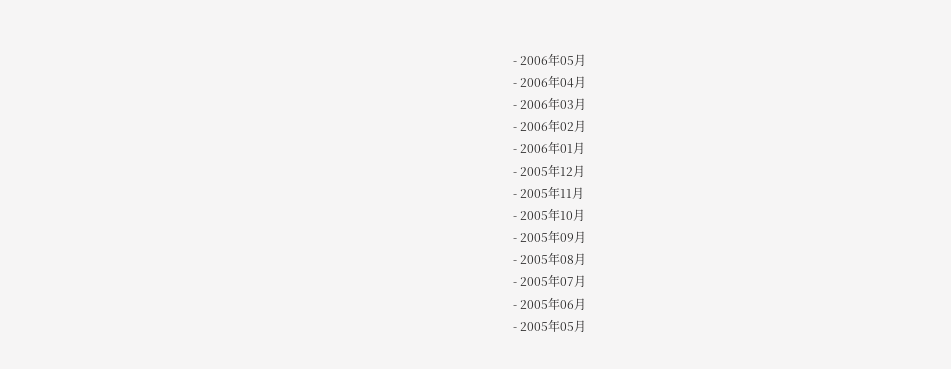- 2006年05月
- 2006年04月
- 2006年03月
- 2006年02月
- 2006年01月
- 2005年12月
- 2005年11月
- 2005年10月
- 2005年09月
- 2005年08月
- 2005年07月
- 2005年06月
- 2005年05月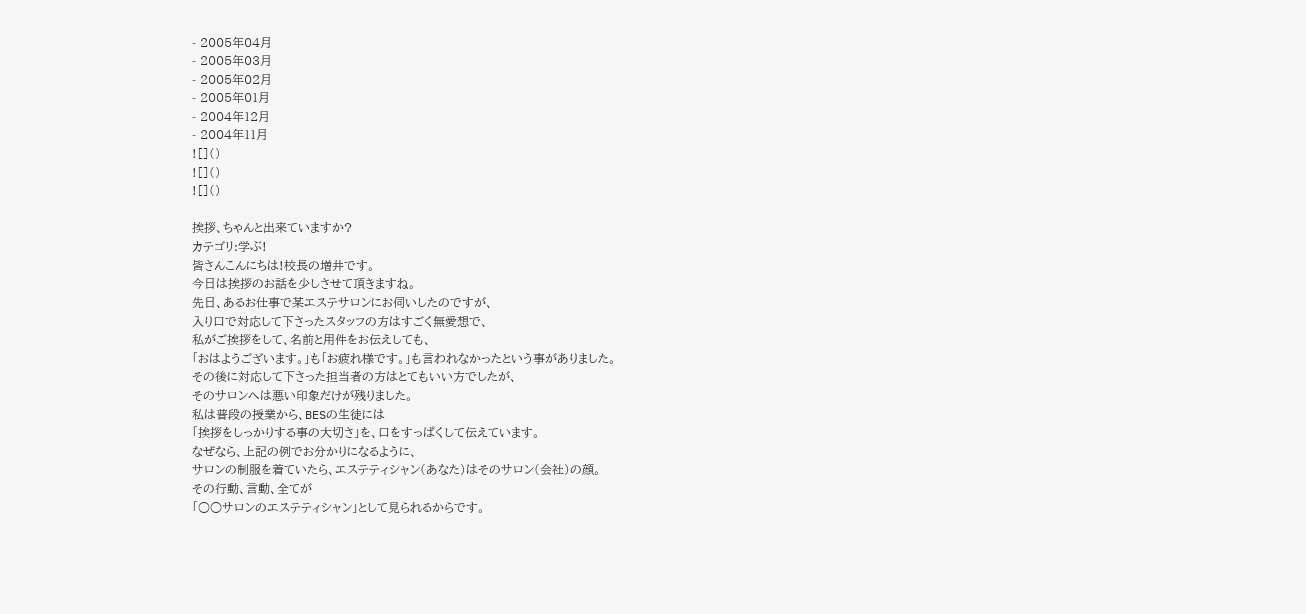- 2005年04月
- 2005年03月
- 2005年02月
- 2005年01月
- 2004年12月
- 2004年11月
![]()
![]()
![]()

挨拶、ちゃんと出来ていますか?
カテゴリ:学ぶ!
皆さんこんにちは!校長の増井です。
今日は挨拶のお話を少しさせて頂きますね。
先日、あるお仕事で某エステサロンにお伺いしたのですが、
入り口で対応して下さったスタッフの方はすごく無愛想で、
私がご挨拶をして、名前と用件をお伝えしても、
「おはようございます。」も「お疲れ様です。」も言われなかったという事がありました。
その後に対応して下さった担当者の方はとてもいい方でしたが、
そのサロンへは悪い印象だけが残りました。
私は普段の授業から、BESの生徒には
「挨拶をしっかりする事の大切さ」を、口をすっぱくして伝えています。
なぜなら、上記の例でお分かりになるように、
サロンの制服を着ていたら、エステティシャン(あなた)はそのサロン(会社)の顔。
その行動、言動、全てが
「○○サロンのエステティシャン」として見られるからです。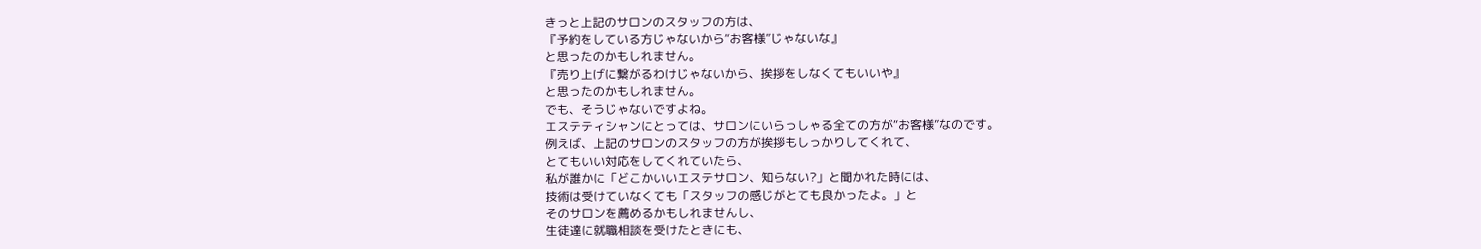きっと上記のサロンのスタッフの方は、
『予約をしている方じゃないから“お客様”じゃないな』
と思ったのかもしれません。
『売り上げに繋がるわけじゃないから、挨拶をしなくてもいいや』
と思ったのかもしれません。
でも、そうじゃないですよね。
エステティシャンにとっては、サロンにいらっしゃる全ての方が“お客様”なのです。
例えば、上記のサロンのスタッフの方が挨拶もしっかりしてくれて、
とてもいい対応をしてくれていたら、
私が誰かに「どこかいいエステサロン、知らない?」と聞かれた時には、
技術は受けていなくても「スタッフの感じがとても良かったよ。」と
そのサロンを薦めるかもしれませんし、
生徒達に就職相談を受けたときにも、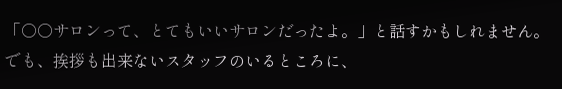「○○サロンって、とてもいいサロンだったよ。」と話すかもしれません。
でも、挨拶も出来ないスタッフのいるところに、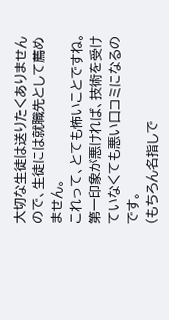大切な生徒は送りたくありませんので、生徒には就職先として薦めません。
これって、とても怖いことですね。
第一印象が悪ければ、技術を受けていなくても悪い口コミになるのです。
(もちろん名指しで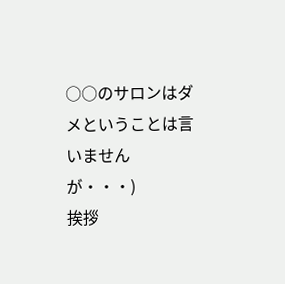○○のサロンはダメということは言いませんが・・・)
挨拶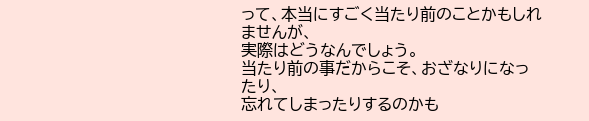って、本当にすごく当たり前のことかもしれませんが、
実際はどうなんでしょう。
当たり前の事だからこそ、おざなりになったり、
忘れてしまったりするのかも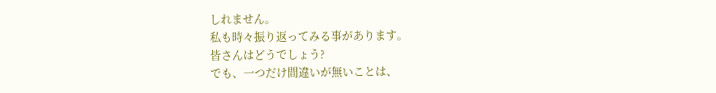しれません。
私も時々振り返ってみる事があります。
皆さんはどうでしょう?
でも、一つだけ間違いが無いことは、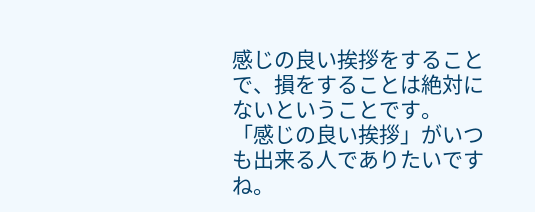感じの良い挨拶をすることで、損をすることは絶対にないということです。
「感じの良い挨拶」がいつも出来る人でありたいですね。